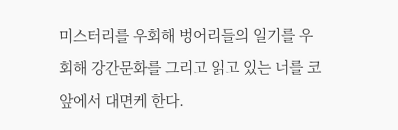미스터리를 우회해 벙어리들의 일기를 우회해 강간문화를 그리고 읽고 있는 너를 코앞에서 대면케 한다.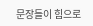문장들이 힘으로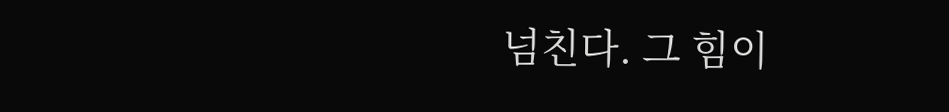넘친다. 그 힘이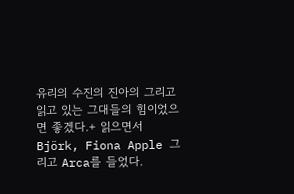유리의 수진의 진아의 그리고 읽고 있는 그대들의 힘이었으면 좋겠다.+ 읽으면서 Björk, Fiona Apple 그리고 Arca를 들었다.